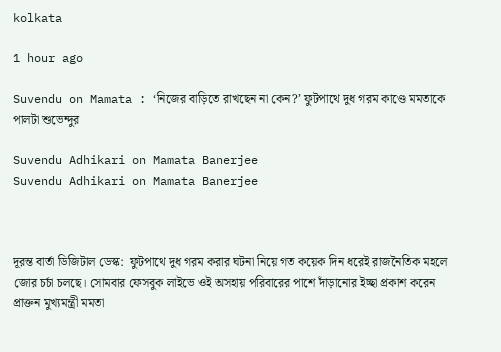kolkata

1 hour ago

Suvendu on Mamata : ‘নিজের বাড়িতে রাখছেন না কেন?’ ফুটপাথে দুধ গরম কাণ্ডে মমতাকে পালটা শুভেন্দুর

Suvendu Adhikari on Mamata Banerjee
Suvendu Adhikari on Mamata Banerjee



দূরন্ত বার্তা ডিজিটাল ডেস্ক:  ফুটপাথে দুধ গরম করার ঘটনা নিয়ে গত কয়েক দিন ধরেই রাজনৈতিক মহলে জোর চর্চা চলছে। সোমবার ফেসবুক লাইভে ওই অসহায় পরিবারের পাশে দাঁড়ানোর ইচ্ছা প্রকাশ করেন প্রাক্তন মুখ্যমন্ত্রী মমতা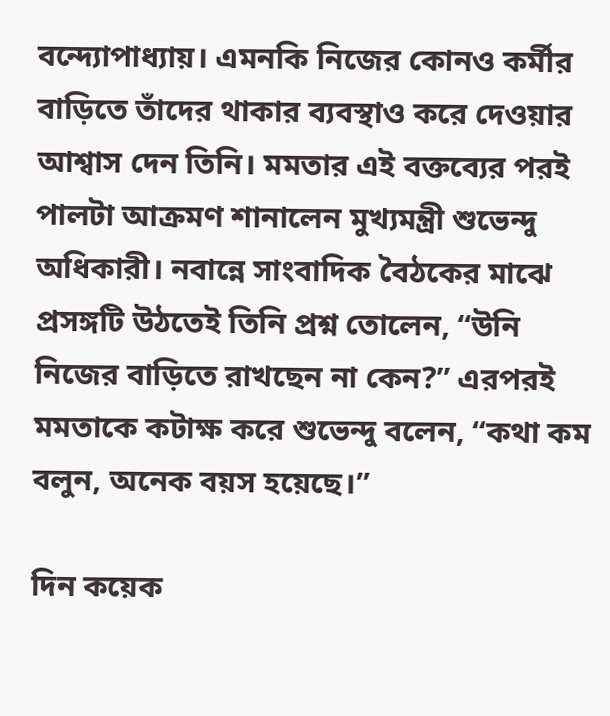বন্দ্যোপাধ্যায়। এমনকি নিজের কোনও কর্মীর বাড়িতে তাঁদের থাকার ব্যবস্থাও করে দেওয়ার আশ্বাস দেন তিনি। মমতার এই বক্তব্যের পরই পালটা আক্রমণ শানালেন মুখ্যমন্ত্রী শুভেন্দু অধিকারী। নবান্নে সাংবাদিক বৈঠকের মাঝে প্রসঙ্গটি উঠতেই তিনি প্রশ্ন তোলেন, “উনি নিজের বাড়িতে রাখছেন না কেন?” এরপরই মমতাকে কটাক্ষ করে শুভেন্দু বলেন, “কথা কম বলুন, অনেক বয়স হয়েছে।”

দিন কয়েক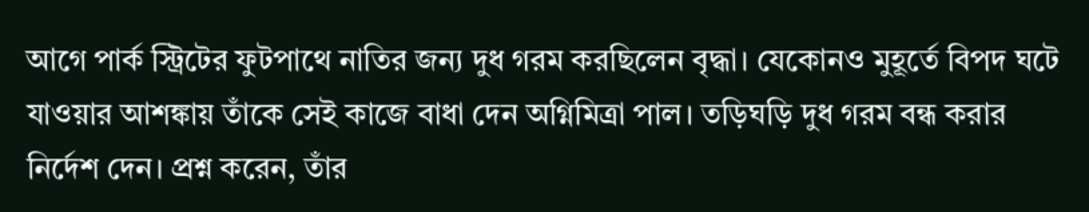আগে পার্ক স্ট্রিটের ফুটপাথে নাতির জন্য দুধ গরম করছিলেন বৃদ্ধা। যেকোনও মুহূর্তে বিপদ ঘটে যাওয়ার আশঙ্কায় তাঁকে সেই কাজে বাধা দেন অগ্নিমিত্রা পাল। তড়িঘড়ি দুধ গরম বন্ধ করার নির্দেশ দেন। প্রশ্ন করেন, তাঁর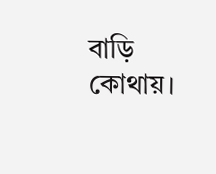বাড়ি কোথায়।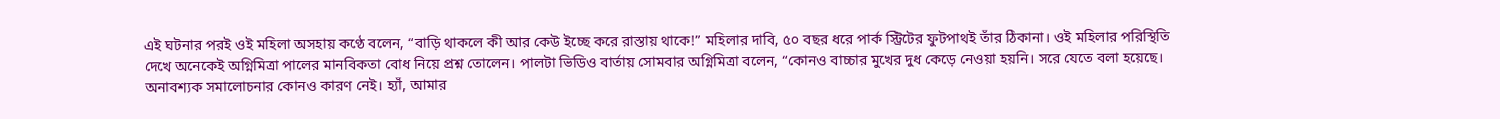এই ঘটনার পরই ওই মহিলা অসহায় কণ্ঠে বলেন, “বাড়ি থাকলে কী আর কেউ ইচ্ছে করে রাস্তায় থাকে!” মহিলার দাবি, ৫০ বছর ধরে পার্ক স্ট্রিটের ফুটপাথই তাঁর ঠিকানা। ওই মহিলার পরিস্থিতি দেখে অনেকেই অগ্নিমিত্রা পালের মানবিকতা বোধ নিয়ে প্রশ্ন তোলেন। পালটা ভিডিও বার্তায় সোমবার অগ্নিমিত্রা বলেন, “কোনও বাচ্চার মুখের দুধ কেড়ে নেওয়া হয়নি। সরে যেতে বলা হয়েছে। অনাবশ্যক সমালোচনার কোনও কারণ নেই। হ্যাঁ, আমার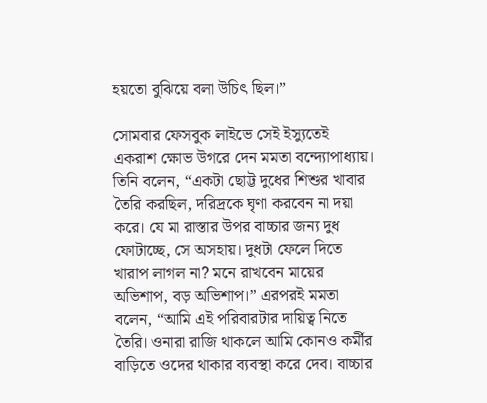হয়তো বুঝিয়ে বলা উচিৎ ছিল।”

সোমবার ফেসবুক লাইভে সেই ইস্যুতেই একরাশ ক্ষোভ উগরে দেন মমতা বন্দ্যোপাধ্যায়। তিনি বলেন, “একটা ছোট্ট দুধের শিশুর খাবার তৈরি করছিল, দরিদ্রকে ঘৃণা করবেন না দয়া করে। যে মা রাস্তার উপর বাচ্চার জন্য দুধ ফোটাচ্ছে, সে অসহায়। দুধটা ফেলে দিতে খারাপ লাগল না? মনে রাখবেন মায়ের অভিশাপ, বড় অভিশাপ।” এরপরই মমতা বলেন, “আমি এই পরিবারটার দায়িত্ব নিতে তৈরি। ওনারা রাজি থাকলে আমি কোনও কর্মীর বাড়িতে ওদের থাকার ব্যবস্থা করে দেব। বাচ্চার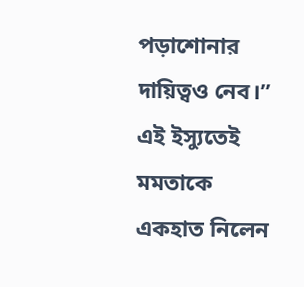পড়াশোনার দায়িত্বও নেব।” এই ইস্যুতেই মমতাকে একহাত নিলেন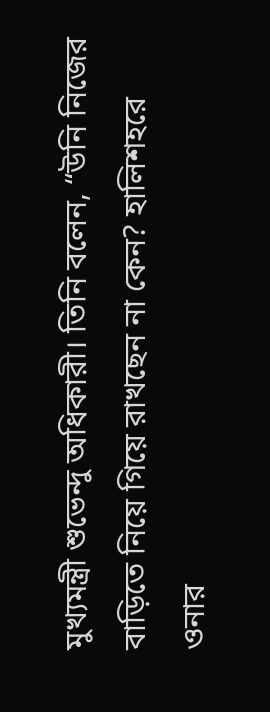মুখ্যমন্ত্রী শুভেন্দু অধিকারী। তিনি বলেন, “উনি নিজের বাড়িতে নিয়ে গিয়ে রাখছেন না কেন? হালিশহরে ওনার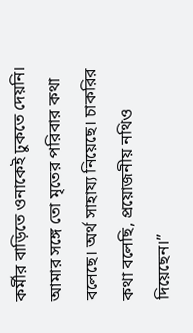কর্মীর বাড়িতে ওনাকেই ঢুকতে দেয়নি। আমার সঙ্গে তো মৃতের পরিবার কথা বলেছে। অর্থ সাহায্য নিয়েছে। চাকরির কথা বলেছি, প্রয়োজনীয় নথিও দিয়েছেন।”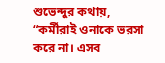শুভেন্দুর কথায়, “কর্মীরাই ওনাকে ভরসা করে না। এসব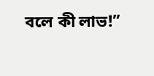বলে কী লাভ!”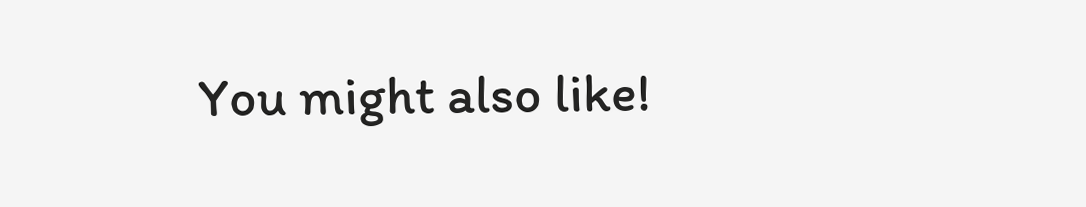You might also like!